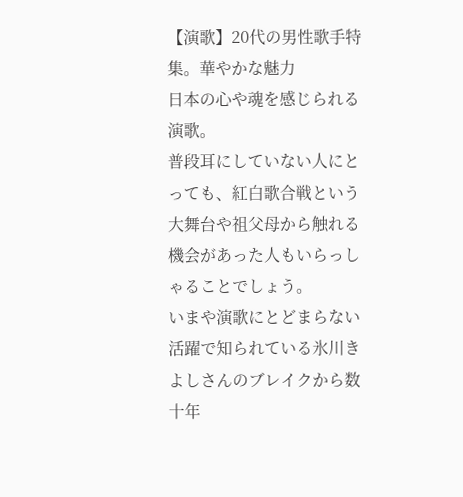【演歌】20代の男性歌手特集。華やかな魅力
日本の心や魂を感じられる演歌。
普段耳にしていない人にとっても、紅白歌合戦という大舞台や祖父母から触れる機会があった人もいらっしゃることでしょう。
いまや演歌にとどまらない活躍で知られている氷川きよしさんのブレイクから数十年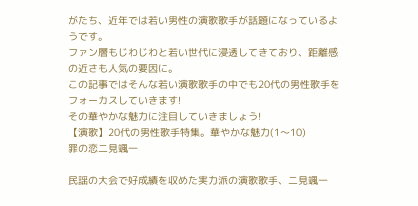がたち、近年では若い男性の演歌歌手が話題になっているようです。
ファン層もじわじわと若い世代に浸透してきており、距離感の近さも人気の要因に。
この記事ではそんな若い演歌歌手の中でも20代の男性歌手をフォーカスしていきます!
その華やかな魅力に注目していきましょう!
【演歌】20代の男性歌手特集。華やかな魅力(1〜10)
罪の恋二見颯一

民謡の大会で好成績を収めた実力派の演歌歌手、二見颯一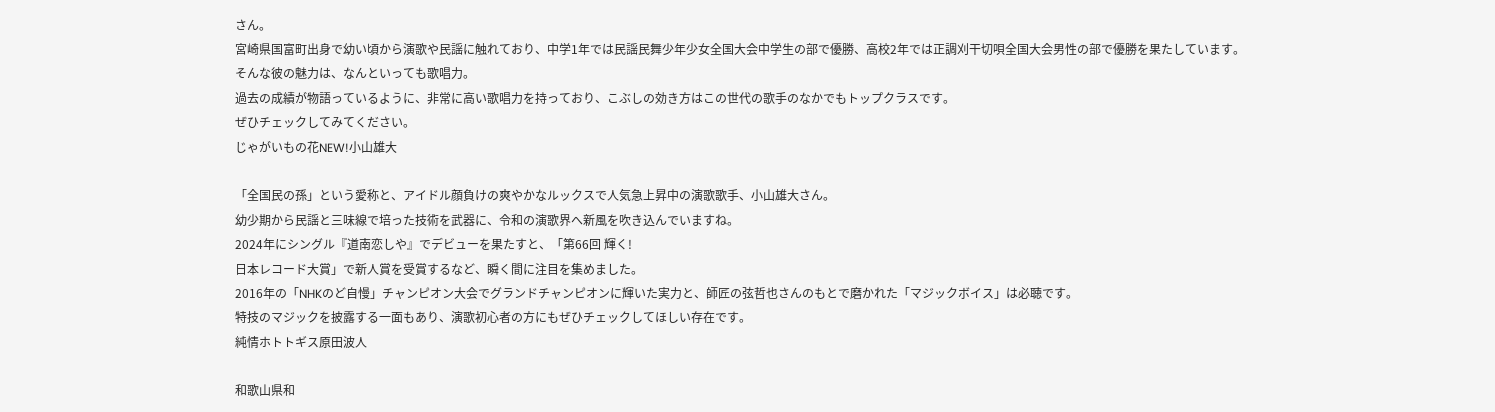さん。
宮崎県国富町出身で幼い頃から演歌や民謡に触れており、中学1年では民謡民舞少年少女全国大会中学生の部で優勝、高校2年では正調刈干切唄全国大会男性の部で優勝を果たしています。
そんな彼の魅力は、なんといっても歌唱力。
過去の成績が物語っているように、非常に高い歌唱力を持っており、こぶしの効き方はこの世代の歌手のなかでもトップクラスです。
ぜひチェックしてみてください。
じゃがいもの花NEW!小山雄大

「全国民の孫」という愛称と、アイドル顔負けの爽やかなルックスで人気急上昇中の演歌歌手、小山雄大さん。
幼少期から民謡と三味線で培った技術を武器に、令和の演歌界へ新風を吹き込んでいますね。
2024年にシングル『道南恋しや』でデビューを果たすと、「第66回 輝く!
日本レコード大賞」で新人賞を受賞するなど、瞬く間に注目を集めました。
2016年の「NHKのど自慢」チャンピオン大会でグランドチャンピオンに輝いた実力と、師匠の弦哲也さんのもとで磨かれた「マジックボイス」は必聴です。
特技のマジックを披露する一面もあり、演歌初心者の方にもぜひチェックしてほしい存在です。
純情ホトトギス原田波人

和歌山県和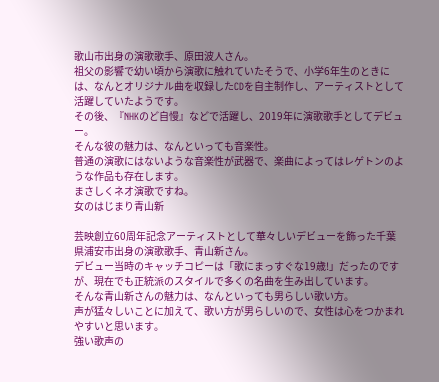歌山市出身の演歌歌手、原田波人さん。
祖父の影響で幼い頃から演歌に触れていたそうで、小学6年生のときには、なんとオリジナル曲を収録したCDを自主制作し、アーティストとして活躍していたようです。
その後、『NHKのど自慢』などで活躍し、2019年に演歌歌手としてデビュー。
そんな彼の魅力は、なんといっても音楽性。
普通の演歌にはないような音楽性が武器で、楽曲によってはレゲトンのような作品も存在します。
まさしくネオ演歌ですね。
女のはじまり青山新

芸映創立60周年記念アーティストとして華々しいデビューを飾った千葉県浦安市出身の演歌歌手、青山新さん。
デビュー当時のキャッチコピーは「歌にまっすぐな19歳!」だったのですが、現在でも正統派のスタイルで多くの名曲を生み出しています。
そんな青山新さんの魅力は、なんといっても男らしい歌い方。
声が猛々しいことに加えて、歌い方が男らしいので、女性は心をつかまれやすいと思います。
強い歌声の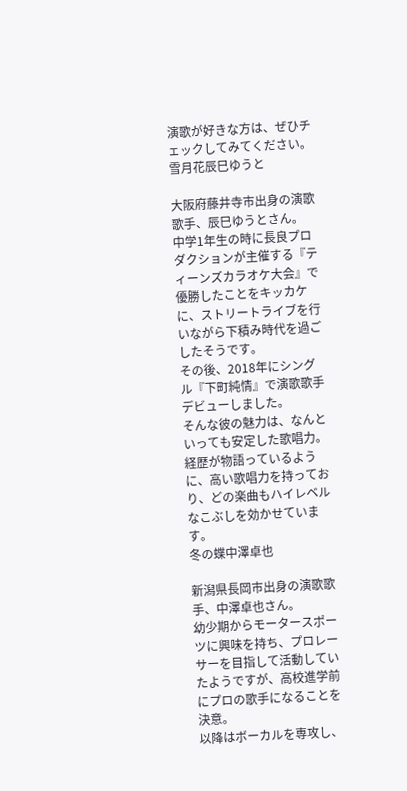演歌が好きな方は、ぜひチェックしてみてください。
雪月花辰巳ゆうと

大阪府藤井寺市出身の演歌歌手、辰巳ゆうとさん。
中学1年生の時に長良プロダクションが主催する『ティーンズカラオケ大会』で優勝したことをキッカケに、ストリートライブを行いながら下積み時代を過ごしたそうです。
その後、2018年にシングル『下町純情』で演歌歌手デビューしました。
そんな彼の魅力は、なんといっても安定した歌唱力。
経歴が物語っているように、高い歌唱力を持っており、どの楽曲もハイレベルなこぶしを効かせています。
冬の蝶中澤卓也

新潟県長岡市出身の演歌歌手、中澤卓也さん。
幼少期からモータースポーツに興味を持ち、プロレーサーを目指して活動していたようですが、高校進学前にプロの歌手になることを決意。
以降はボーカルを専攻し、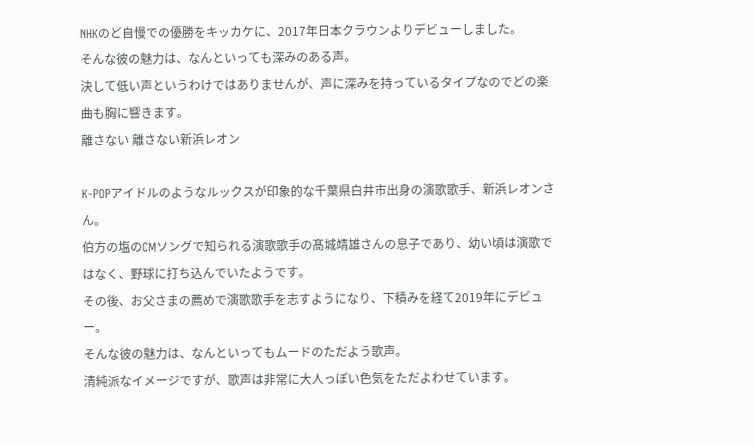NHKのど自慢での優勝をキッカケに、2017年日本クラウンよりデビューしました。
そんな彼の魅力は、なんといっても深みのある声。
決して低い声というわけではありませんが、声に深みを持っているタイプなのでどの楽曲も胸に響きます。
離さない 離さない新浜レオン

K-POPアイドルのようなルックスが印象的な千葉県白井市出身の演歌歌手、新浜レオンさん。
伯方の塩のCMソングで知られる演歌歌手の髙城靖雄さんの息子であり、幼い頃は演歌ではなく、野球に打ち込んでいたようです。
その後、お父さまの薦めで演歌歌手を志すようになり、下積みを経て2019年にデビュー。
そんな彼の魅力は、なんといってもムードのただよう歌声。
清純派なイメージですが、歌声は非常に大人っぽい色気をただよわせています。